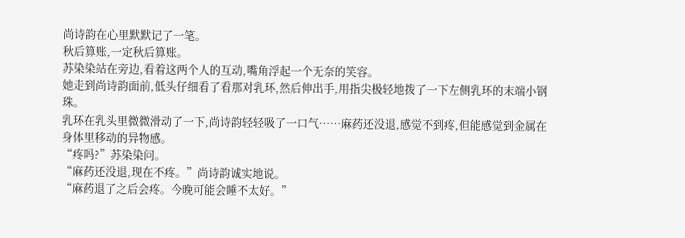尚诗韵在心里默默记了一笔。
秋后算账,一定秋后算账。
苏染染站在旁边,看着这两个人的互动,嘴角浮起一个无奈的笑容。
她走到尚诗韵面前,低头仔细看了看那对乳环,然后伸出手,用指尖极轻地拨了一下左侧乳环的末端小钢珠。
乳环在乳头里微微滑动了一下,尚诗韵轻轻吸了一口气……麻药还没退,感觉不到疼,但能感觉到金属在身体里移动的异物感。
“疼吗?”苏染染问。
“麻药还没退,现在不疼。”尚诗韵诚实地说。
“麻药退了之后会疼。今晚可能会睡不太好。”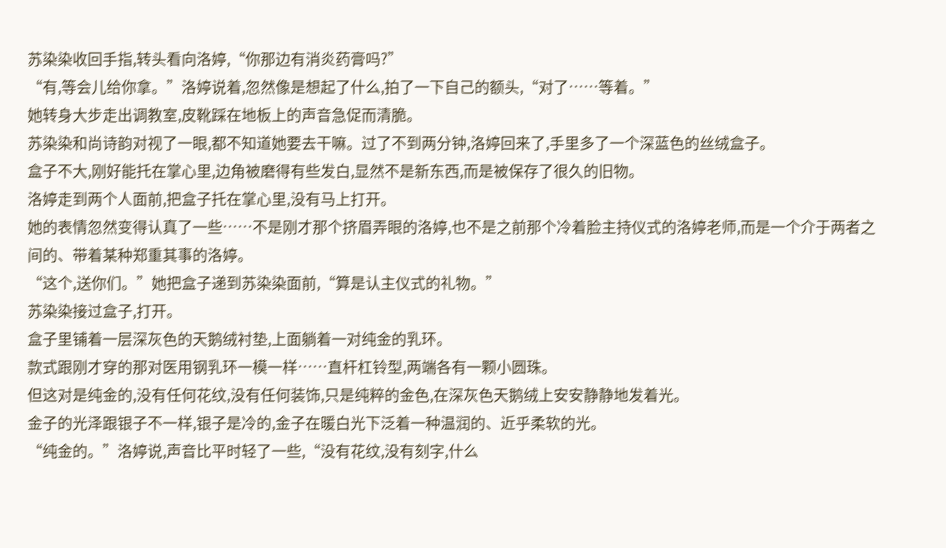苏染染收回手指,转头看向洛婷,“你那边有消炎药膏吗?”
“有,等会儿给你拿。”洛婷说着,忽然像是想起了什么,拍了一下自己的额头,“对了……等着。”
她转身大步走出调教室,皮靴踩在地板上的声音急促而清脆。
苏染染和尚诗韵对视了一眼,都不知道她要去干嘛。过了不到两分钟,洛婷回来了,手里多了一个深蓝色的丝绒盒子。
盒子不大,刚好能托在掌心里,边角被磨得有些发白,显然不是新东西,而是被保存了很久的旧物。
洛婷走到两个人面前,把盒子托在掌心里,没有马上打开。
她的表情忽然变得认真了一些……不是刚才那个挤眉弄眼的洛婷,也不是之前那个冷着脸主持仪式的洛婷老师,而是一个介于两者之间的、带着某种郑重其事的洛婷。
“这个,送你们。”她把盒子递到苏染染面前,“算是认主仪式的礼物。”
苏染染接过盒子,打开。
盒子里铺着一层深灰色的天鹅绒衬垫,上面躺着一对纯金的乳环。
款式跟刚才穿的那对医用钢乳环一模一样……直杆杠铃型,两端各有一颗小圆珠。
但这对是纯金的,没有任何花纹,没有任何装饰,只是纯粹的金色,在深灰色天鹅绒上安安静静地发着光。
金子的光泽跟银子不一样,银子是冷的,金子在暖白光下泛着一种温润的、近乎柔软的光。
“纯金的。”洛婷说,声音比平时轻了一些,“没有花纹,没有刻字,什么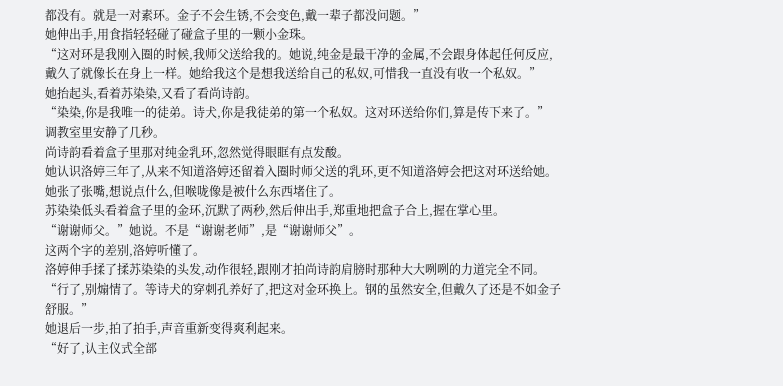都没有。就是一对素环。金子不会生锈,不会变色,戴一辈子都没问题。”
她伸出手,用食指轻轻碰了碰盒子里的一颗小金珠。
“这对环是我刚入圈的时候,我师父送给我的。她说,纯金是最干净的金属,不会跟身体起任何反应,戴久了就像长在身上一样。她给我这个是想我送给自己的私奴,可惜我一直没有收一个私奴。”
她抬起头,看着苏染染,又看了看尚诗韵。
“染染,你是我唯一的徒弟。诗犬,你是我徒弟的第一个私奴。这对环送给你们,算是传下来了。”
调教室里安静了几秒。
尚诗韵看着盒子里那对纯金乳环,忽然觉得眼眶有点发酸。
她认识洛婷三年了,从来不知道洛婷还留着入圈时师父送的乳环,更不知道洛婷会把这对环送给她。
她张了张嘴,想说点什么,但喉咙像是被什么东西堵住了。
苏染染低头看着盒子里的金环,沉默了两秒,然后伸出手,郑重地把盒子合上,握在掌心里。
“谢谢师父。”她说。不是“谢谢老师”,是“谢谢师父”。
这两个字的差别,洛婷听懂了。
洛婷伸手揉了揉苏染染的头发,动作很轻,跟刚才拍尚诗韵肩膀时那种大大咧咧的力道完全不同。
“行了,别煽情了。等诗犬的穿刺孔养好了,把这对金环换上。钢的虽然安全,但戴久了还是不如金子舒服。”
她退后一步,拍了拍手,声音重新变得爽利起来。
“好了,认主仪式全部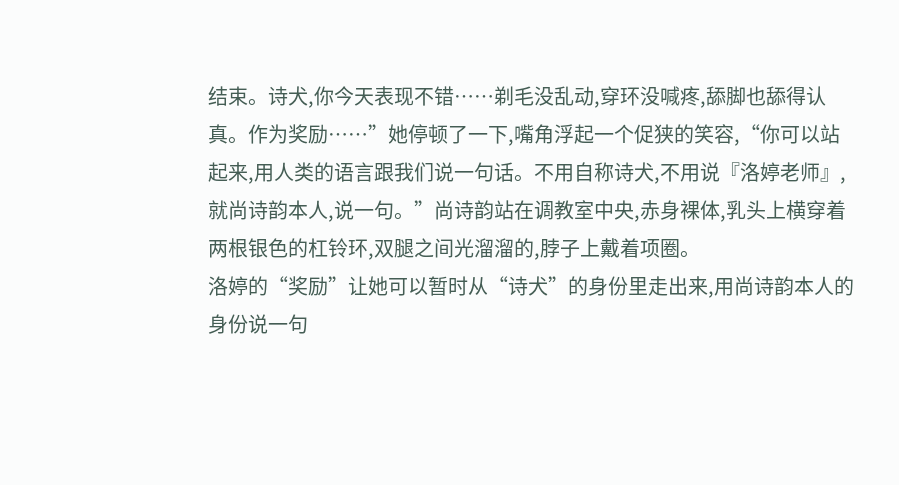结束。诗犬,你今天表现不错……剃毛没乱动,穿环没喊疼,舔脚也舔得认真。作为奖励……”她停顿了一下,嘴角浮起一个促狭的笑容,“你可以站起来,用人类的语言跟我们说一句话。不用自称诗犬,不用说『洛婷老师』,就尚诗韵本人,说一句。”尚诗韵站在调教室中央,赤身裸体,乳头上横穿着两根银色的杠铃环,双腿之间光溜溜的,脖子上戴着项圈。
洛婷的“奖励”让她可以暂时从“诗犬”的身份里走出来,用尚诗韵本人的身份说一句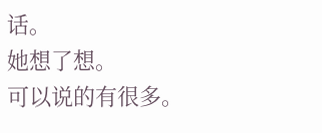话。
她想了想。
可以说的有很多。